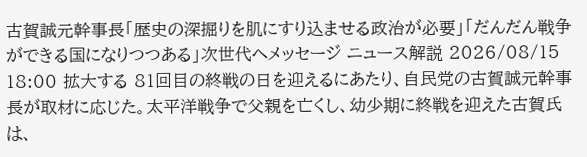古賀誠元幹事長「歴史の深掘りを肌にすり込ませる政治が必要」「だんだん戦争ができる国になりつつある」次世代へメッセージ ニュース解説 2026/08/15 18:00 拡大する 81回目の終戦の日を迎えるにあたり、自民党の古賀誠元幹事長が取材に応じた。太平洋戦争で父親を亡くし、幼少期に終戦を迎えた古賀氏は、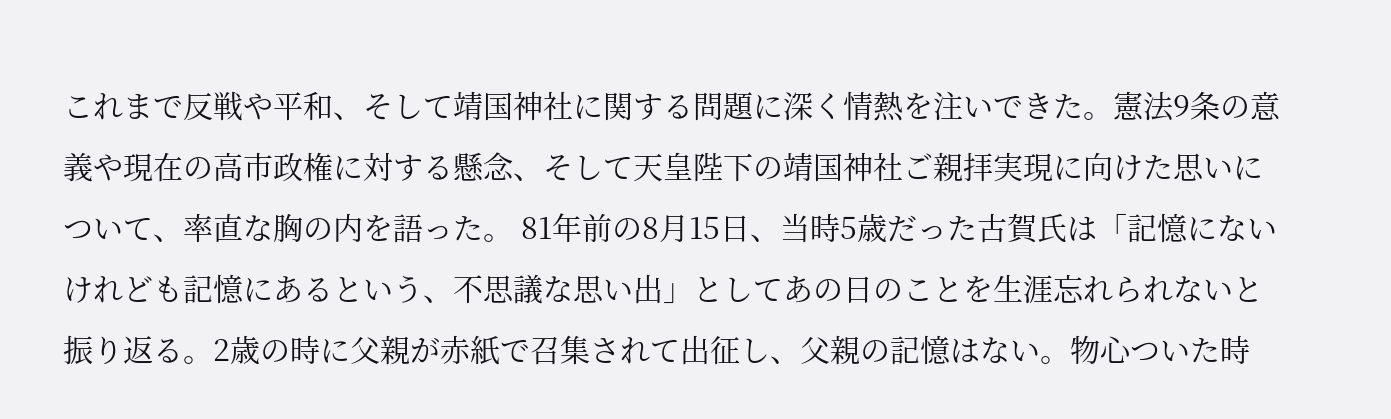これまで反戦や平和、そして靖国神社に関する問題に深く情熱を注いできた。憲法9条の意義や現在の高市政権に対する懸念、そして天皇陛下の靖国神社ご親拝実現に向けた思いについて、率直な胸の内を語った。 81年前の8月15日、当時5歳だった古賀氏は「記憶にないけれども記憶にあるという、不思議な思い出」としてあの日のことを生涯忘れられないと振り返る。2歳の時に父親が赤紙で召集されて出征し、父親の記憶はない。物心ついた時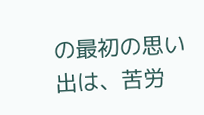の最初の思い出は、苦労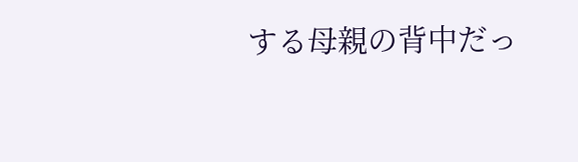する母親の背中だっ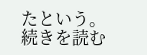たという。 続きを読む